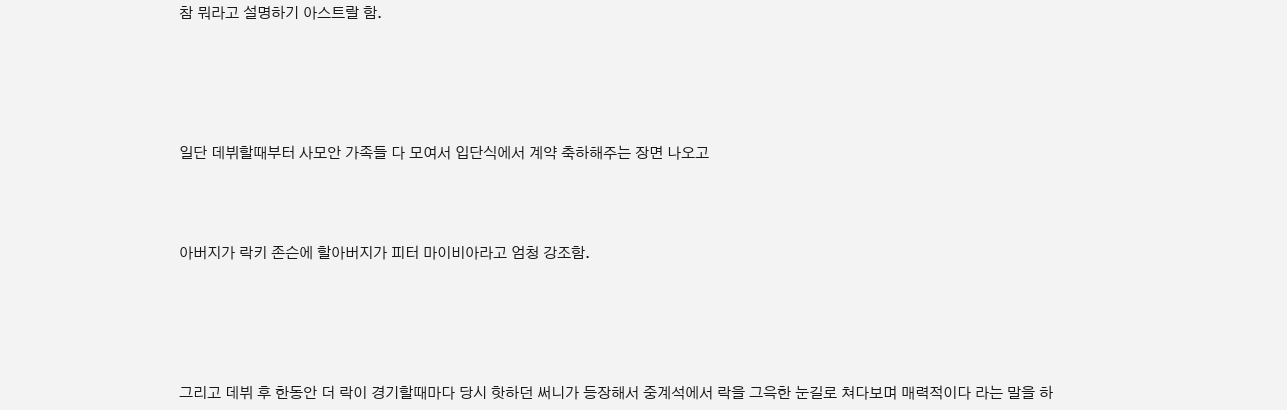참 뭐라고 설명하기 아스트랄 함.






일단 데뷔할때부터 사모안 가족들 다 모여서 입단식에서 계약 축하해주는 장면 나오고




아버지가 락키 존슨에 할아버지가 피터 마이비아라고 엄청 강조함.






그리고 데뷔 후 한동안 더 락이 경기할때마다 당시 핫하던 써니가 등장해서 중계석에서 락을 그윽한 눈길로 쳐다보며 매력적이다 라는 말을 하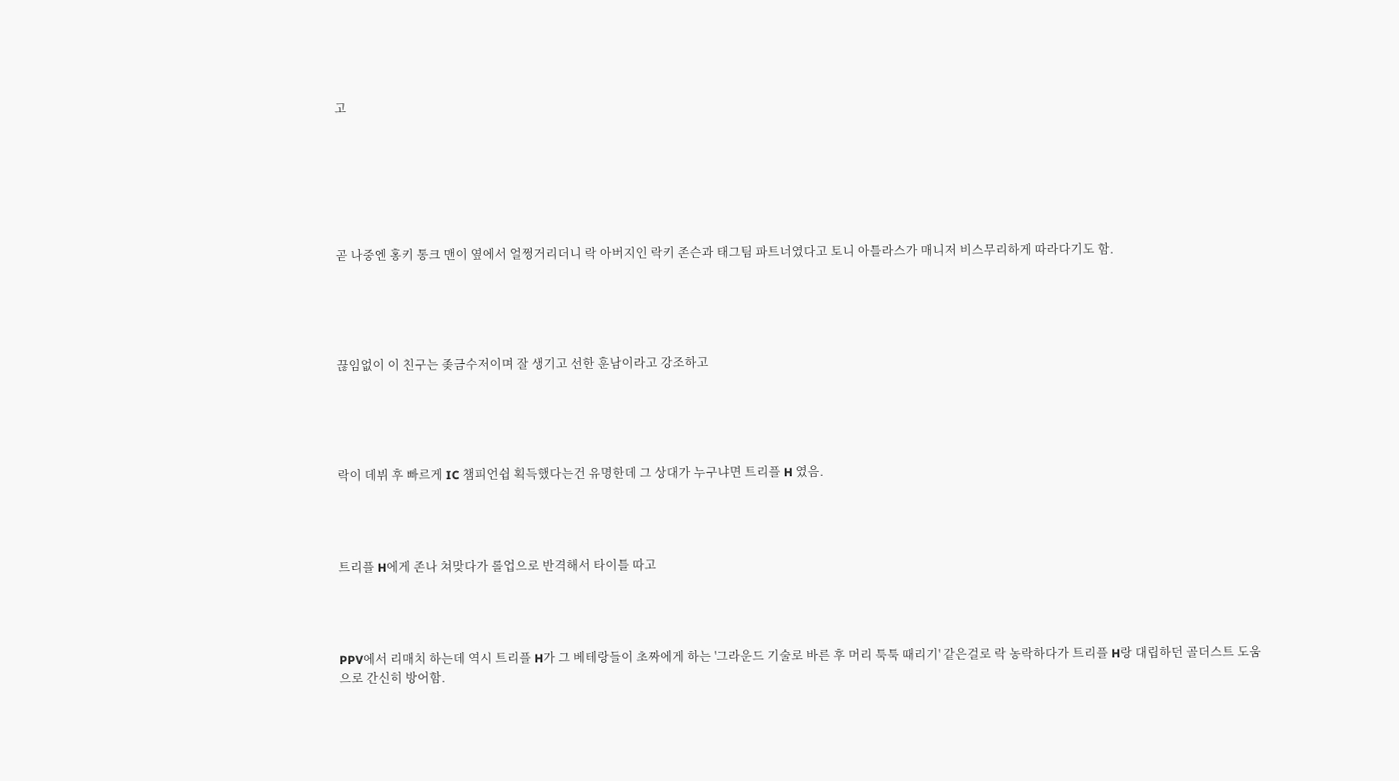고







곧 나중엔 홍키 통크 맨이 옆에서 얼쩡거리더니 락 아버지인 락키 존슨과 태그팀 파트너였다고 토니 아틀라스가 매니저 비스무리하게 따라다기도 함.





끊임없이 이 친구는 좆금수저이며 잘 생기고 선한 훈남이라고 강조하고





락이 데뷔 후 빠르게 IC 챔피언쉽 획득했다는건 유명한데 그 상대가 누구냐면 트리플 H 였음.




트리플 H에게 존나 쳐맞다가 롤업으로 반격해서 타이틀 따고




PPV에서 리매치 하는데 역시 트리플 H가 그 베테랑들이 초짜에게 하는 '그라운드 기술로 바른 후 머리 툭툭 때리기' 같은걸로 락 농락하다가 트리플 H랑 대립하던 골더스트 도움으로 간신히 방어함.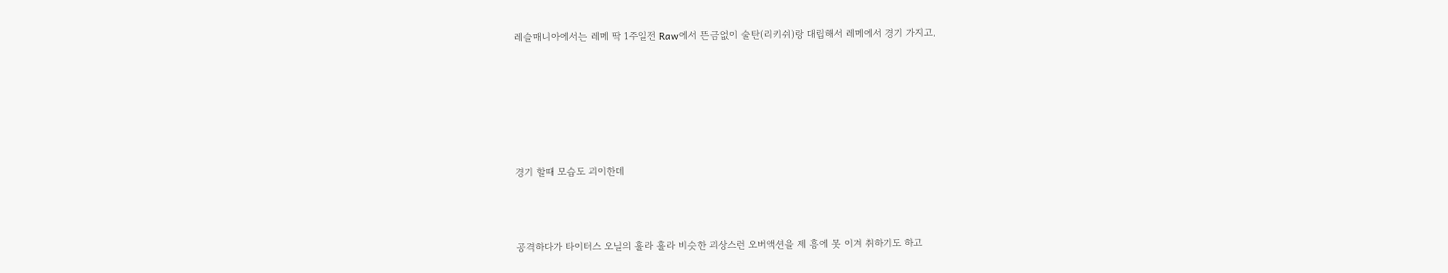레슬매니아에서는 레메 딱 1주일전 Raw에서 뜬금없이 술탄(리키쉬)랑 대립해서 레메에서 경기 가지고.








경기 할때 모습도 괴이한데




공격하다가 타이터스 오닐의 훌라 훌라 비슷한 괴상스런 오버액션을 제 흥에 못 이겨 취하기도 하고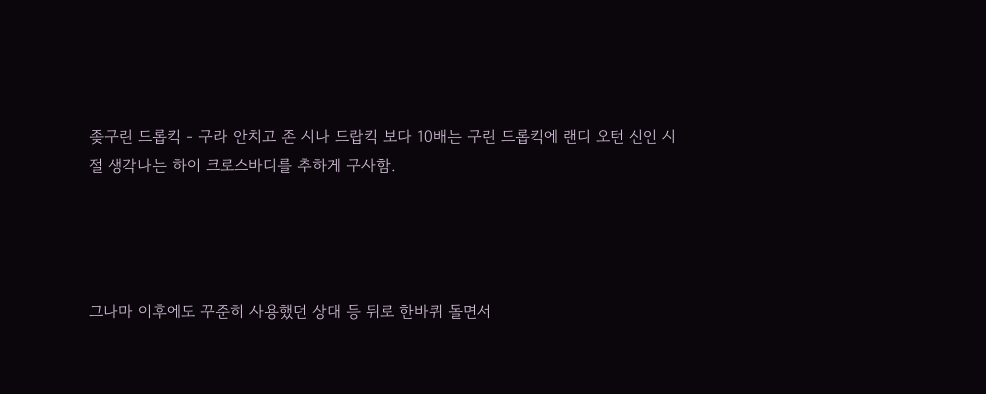좆구린 드롭킥 - 구라 안치고 존 시나 드랍킥 보다 10배는 구린 드롭킥에 랜디 오턴 신인 시절 생각나는 하이 크로스바디를 추하게 구사함.




그나마 이후에도 꾸준히 사용했던 상대 등 뒤로 한바퀴 돌면서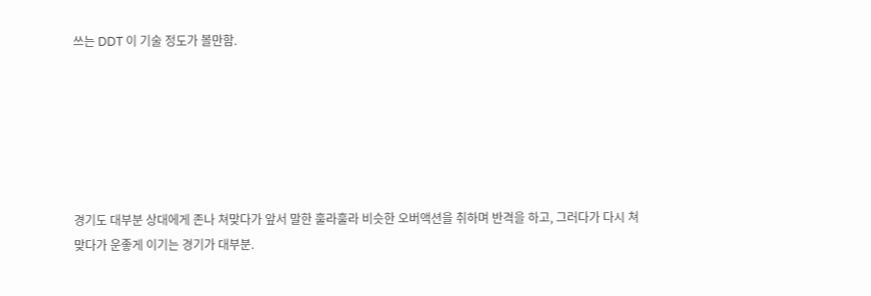쓰는 DDT 이 기술 정도가 볼만함.






경기도 대부분 상대에게 존나 쳐맞다가 앞서 말한 훌라훌라 비슷한 오버액션을 취하며 반격을 하고, 그러다가 다시 쳐맞다가 운좋게 이기는 경기가 대부분.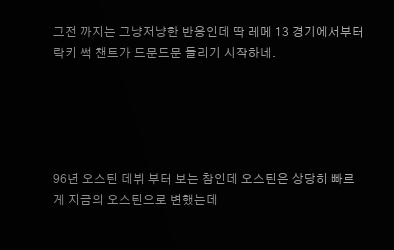그전 까지는 그냥저냥한 반응인데 딱 레메 13 경기에서부터 락키 썩 챈트가 드문드문 들리기 시작하네.





96년 오스틴 데뷔 부터 보는 참인데 오스틴은 상당히 빠르게 지금의 오스틴으로 변했는데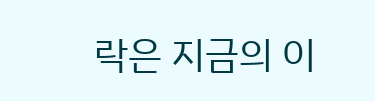락은 지금의 이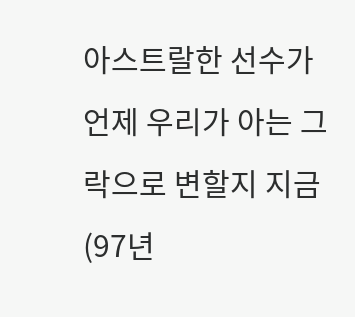아스트랄한 선수가 언제 우리가 아는 그 락으로 변할지 지금(97년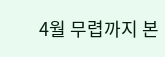4월 무렵까지 본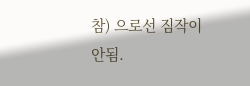참) 으로선 짐작이 안됨.